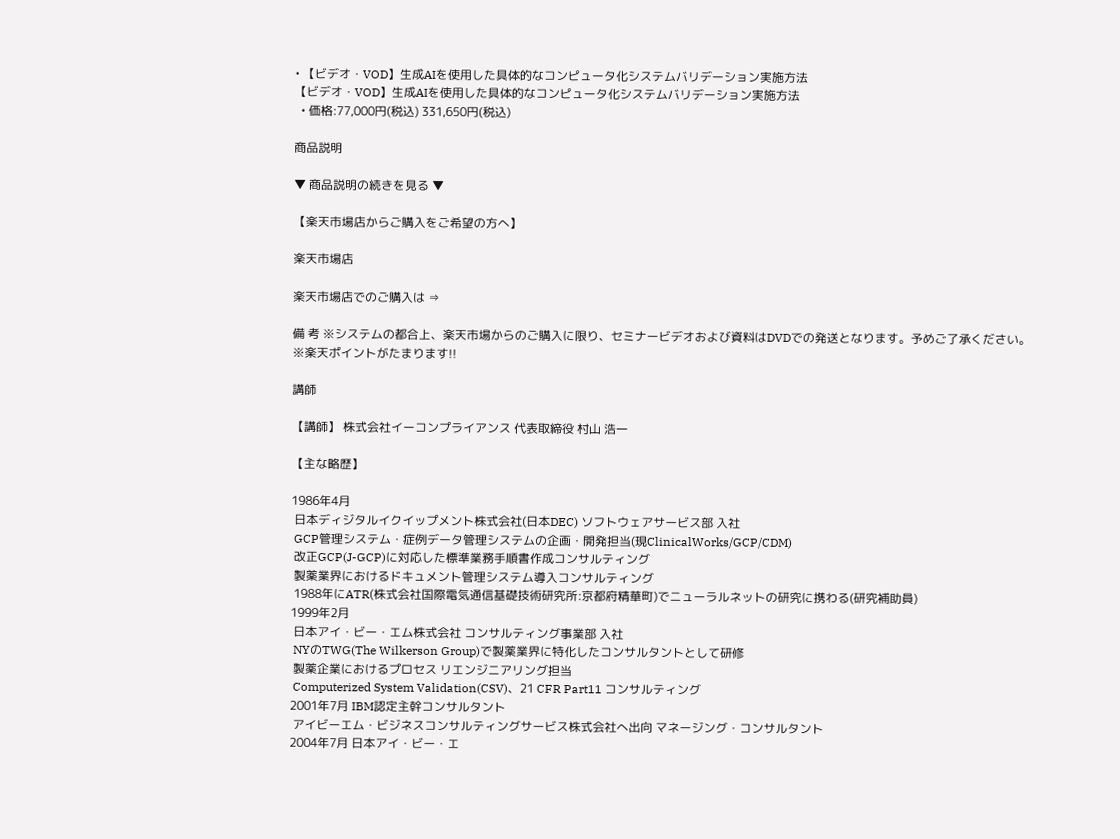• 【ビデオ・VOD】生成AIを使用した具体的なコンピュータ化システムバリデーション実施方法
【ビデオ・VOD】生成AIを使用した具体的なコンピュータ化システムバリデーション実施方法
  • 価格:77,000円(税込) 331,650円(税込)

商品説明

▼ 商品説明の続きを見る ▼

【楽天市場店からご購入をご希望の方へ】

楽天市場店

楽天市場店でのご購入は ⇒

備 考 ※システムの都合上、楽天市場からのご購入に限り、セミナービデオおよび資料はDVDでの発送となります。予めご了承ください。
※楽天ポイントがたまります!!

講師

【講師】 株式会社イーコンプライアンス 代表取締役 村山 浩一

【主な略歴】

1986年4月
 日本ディジタルイクイップメント株式会社(日本DEC) ソフトウェアサービス部 入社
 GCP管理システム・症例データ管理システムの企画・開発担当(現ClinicalWorks/GCP/CDM)
 改正GCP(J-GCP)に対応した標準業務手順書作成コンサルティング
 製薬業界におけるドキュメント管理システム導入コンサルティング
 1988年にATR(株式会社国際電気通信基礎技術研究所:京都府精華町)でニューラルネットの研究に携わる(研究補助員)
1999年2月
 日本アイ・ビー・エム株式会社 コンサルティング事業部 入社
 NYのTWG(The Wilkerson Group)で製薬業界に特化したコンサルタントとして研修
 製薬企業におけるプロセス リエンジニアリング担当
 Computerized System Validation(CSV)、21 CFR Part11 コンサルティング
2001年7月 IBM認定主幹コンサルタント
 アイビーエム・ビジネスコンサルティングサービス株式会社へ出向 マネージング・コンサルタント
2004年7月 日本アイ・ビー・エ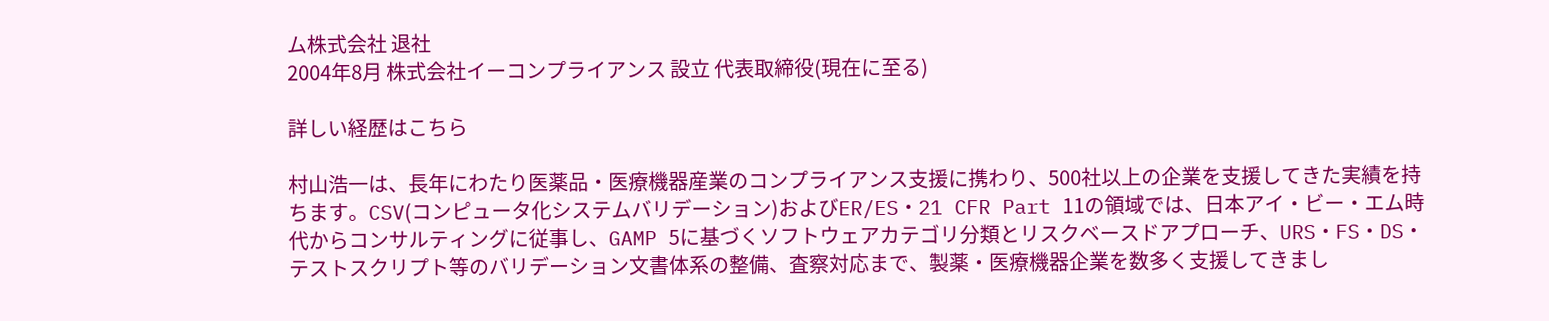ム株式会社 退社
2004年8月 株式会社イーコンプライアンス 設立 代表取締役(現在に至る)

詳しい経歴はこちら

村山浩一は、長年にわたり医薬品・医療機器産業のコンプライアンス支援に携わり、500社以上の企業を支援してきた実績を持ちます。CSV(コンピュータ化システムバリデーション)およびER/ES・21 CFR Part 11の領域では、日本アイ・ビー・エム時代からコンサルティングに従事し、GAMP 5に基づくソフトウェアカテゴリ分類とリスクベースドアプローチ、URS・FS・DS・テストスクリプト等のバリデーション文書体系の整備、査察対応まで、製薬・医療機器企業を数多く支援してきまし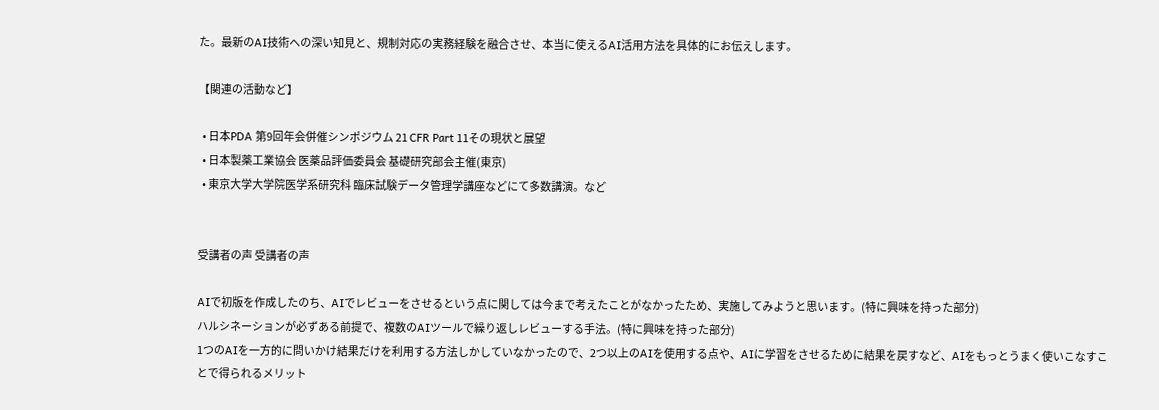た。最新のAI技術への深い知見と、規制対応の実務経験を融合させ、本当に使えるAI活用方法を具体的にお伝えします。

【関連の活動など】

  • 日本PDA 第9回年会併催シンポジウム 21 CFR Part 11その現状と展望
  • 日本製薬工業協会 医薬品評価委員会 基礎研究部会主催(東京)
  • 東京大学大学院医学系研究科 臨床試験データ管理学講座などにて多数講演。など


受講者の声 受講者の声

AIで初版を作成したのち、AIでレビューをさせるという点に関しては今まで考えたことがなかったため、実施してみようと思います。(特に興味を持った部分)
ハルシネーションが必ずある前提で、複数のAIツールで繰り返しレビューする手法。(特に興味を持った部分)
1つのAIを一方的に問いかけ結果だけを利用する方法しかしていなかったので、2つ以上のAIを使用する点や、AIに学習をさせるために結果を戻すなど、AIをもっとうまく使いこなすことで得られるメリット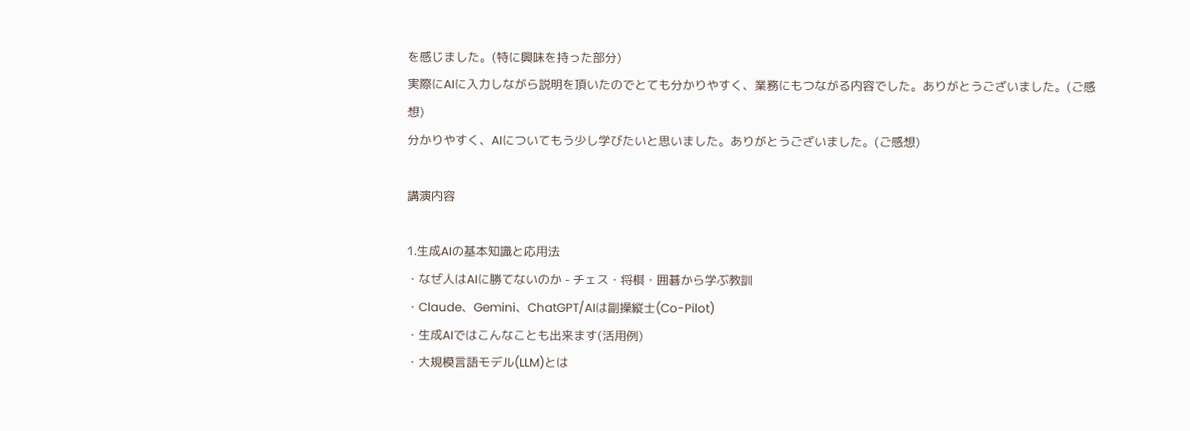を感じました。(特に興味を持った部分)
実際にAIに入力しながら説明を頂いたのでとても分かりやすく、業務にもつながる内容でした。ありがとうございました。(ご感想)
分かりやすく、AIについてもう少し学びたいと思いました。ありがとうございました。(ご感想)

講演内容

1.生成AIの基本知識と応用法
・なぜ人はAIに勝てないのか - チェス・将棋・囲碁から学ぶ教訓
・Claude、Gemini、ChatGPT/AIは副操縦士(Co-Pilot)
・生成AIではこんなことも出来ます(活用例)
・大規模言語モデル(LLM)とは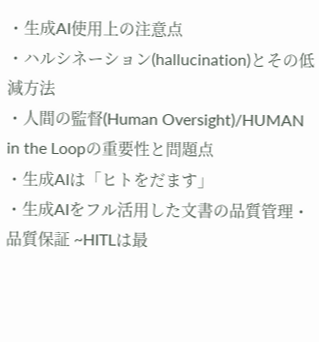・生成AI使用上の注意点
・ハルシネーション(hallucination)とその低減方法
・人間の監督(Human Oversight)/HUMAN in the Loopの重要性と問題点
・生成AIは「ヒトをだます」
・生成AIをフル活用した文書の品質管理・品質保証 ~HITLは最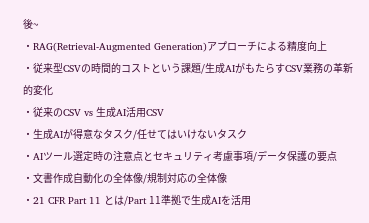後~
・RAG(Retrieval-Augmented Generation)アプローチによる精度向上
・従来型CSVの時間的コストという課題/生成AIがもたらすCSV業務の革新的変化
・従来のCSV vs 生成AI活用CSV
・生成AIが得意なタスク/任せてはいけないタスク
・AIツール選定時の注意点とセキュリティ考慮事項/データ保護の要点
・文書作成自動化の全体像/規制対応の全体像
・21 CFR Part 11 とは/Part 11準拠で生成AIを活用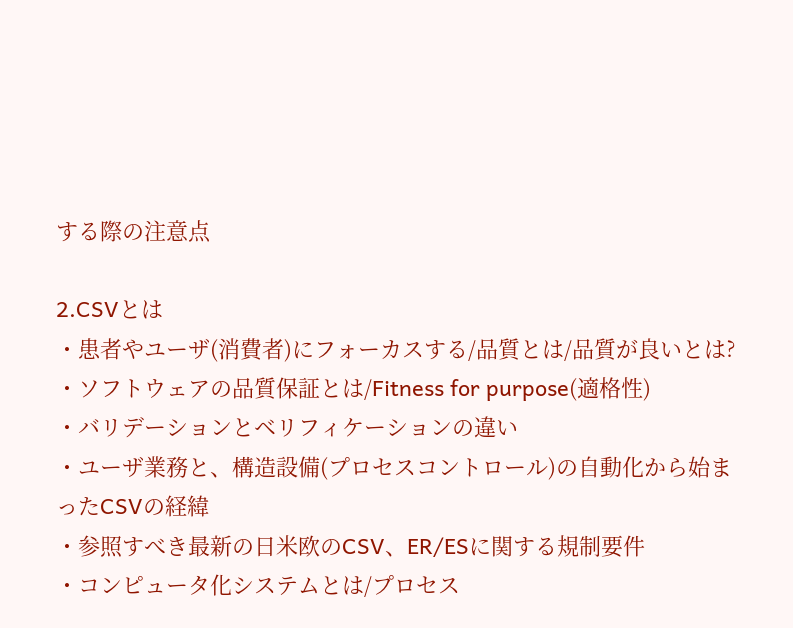する際の注意点

2.CSVとは
・患者やユーザ(消費者)にフォーカスする/品質とは/品質が良いとは?
・ソフトウェアの品質保証とは/Fitness for purpose(適格性)
・バリデーションとベリフィケーションの違い
・ユーザ業務と、構造設備(プロセスコントロール)の自動化から始まったCSVの経緯
・参照すべき最新の日米欧のCSV、ER/ESに関する規制要件
・コンピュータ化システムとは/プロセス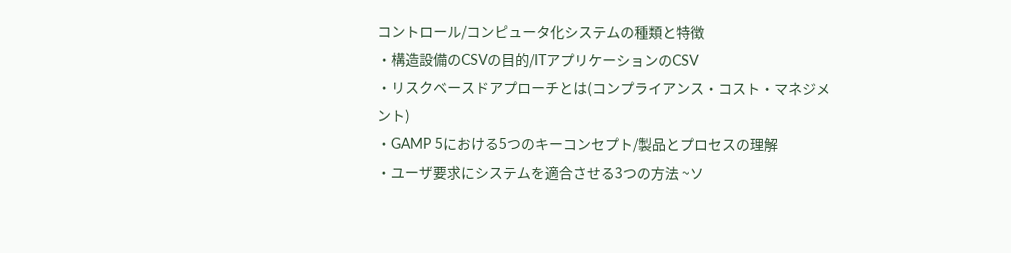コントロール/コンピュータ化システムの種類と特徴
・構造設備のCSVの目的/ITアプリケーションのCSV
・リスクベースドアプローチとは(コンプライアンス・コスト・マネジメント)
・GAMP 5における5つのキーコンセプト/製品とプロセスの理解
・ユーザ要求にシステムを適合させる3つの方法 ~ソ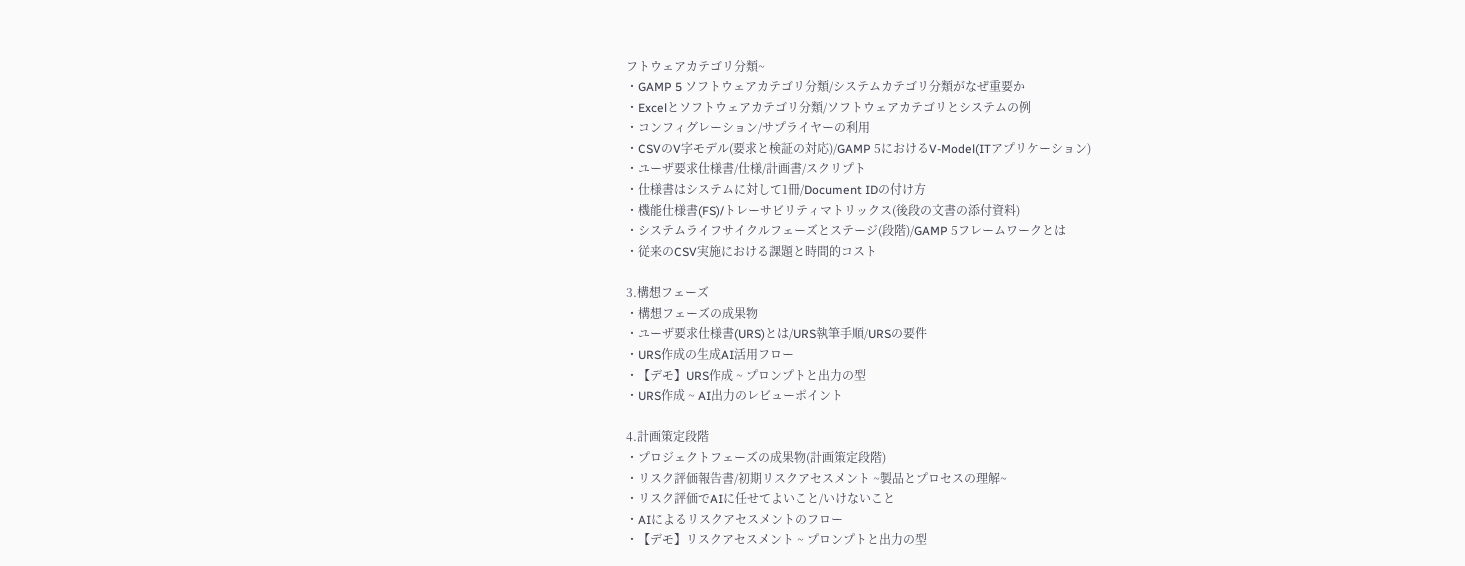フトウェアカテゴリ分類~
・GAMP 5 ソフトウェアカテゴリ分類/システムカテゴリ分類がなぜ重要か
・Excelとソフトウェアカテゴリ分類/ソフトウェアカテゴリとシステムの例
・コンフィグレーション/サプライヤーの利用
・CSVのV字モデル(要求と検証の対応)/GAMP 5におけるV-Model(ITアプリケーション)
・ユーザ要求仕様書/仕様/計画書/スクリプト
・仕様書はシステムに対して1冊/Document IDの付け方
・機能仕様書(FS)/トレーサビリティマトリックス(後段の文書の添付資料)
・システムライフサイクルフェーズとステージ(段階)/GAMP 5フレームワークとは
・従来のCSV実施における課題と時間的コスト

3.構想フェーズ
・構想フェーズの成果物
・ユーザ要求仕様書(URS)とは/URS執筆手順/URSの要件
・URS作成の生成AI活用フロー
・【デモ】URS作成 ~ プロンプトと出力の型
・URS作成 ~ AI出力のレビューポイント

4.計画策定段階
・プロジェクトフェーズの成果物(計画策定段階)
・リスク評価報告書/初期リスクアセスメント ~製品とプロセスの理解~
・リスク評価でAIに任せてよいこと/いけないこと
・AIによるリスクアセスメントのフロー
・【デモ】リスクアセスメント ~ プロンプトと出力の型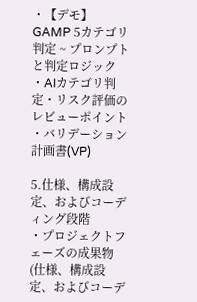・【デモ】GAMP 5カテゴリ判定 ~ プロンプトと判定ロジック
・AIカテゴリ判定・リスク評価のレビューポイント
・バリデーション計画書(VP)

5.仕様、構成設定、およびコーディング段階
・プロジェクトフェーズの成果物(仕様、構成設定、およびコーデ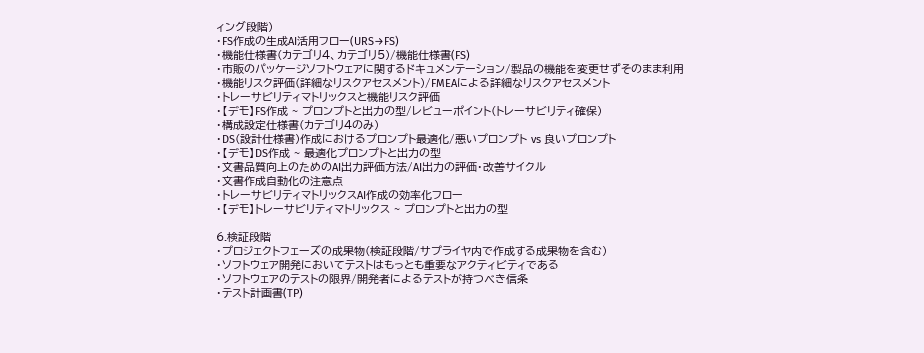ィング段階)
・FS作成の生成AI活用フロー(URS→FS)
・機能仕様書(カテゴリ4、カテゴリ5)/機能仕様書(FS)
・市販のパッケージソフトウェアに関するドキュメンテーション/製品の機能を変更せずそのまま利用
・機能リスク評価(詳細なリスクアセスメント)/FMEAによる詳細なリスクアセスメント
・トレーサビリティマトリックスと機能リスク評価
・【デモ】FS作成 ~ プロンプトと出力の型/レビューポイント(トレーサビリティ確保)
・構成設定仕様書(カテゴリ4のみ)
・DS(設計仕様書)作成におけるプロンプト最適化/悪いプロンプト vs 良いプロンプト
・【デモ】DS作成 ~ 最適化プロンプトと出力の型
・文書品質向上のためのAI出力評価方法/AI出力の評価・改善サイクル
・文書作成自動化の注意点
・トレーサビリティマトリックスAI作成の効率化フロー
・【デモ】トレーサビリティマトリックス ~ プロンプトと出力の型

6.検証段階
・プロジェクトフェーズの成果物(検証段階/サプライヤ内で作成する成果物を含む)
・ソフトウェア開発においてテストはもっとも重要なアクティビティである
・ソフトウェアのテストの限界/開発者によるテストが持つべき信条
・テスト計画書(TP)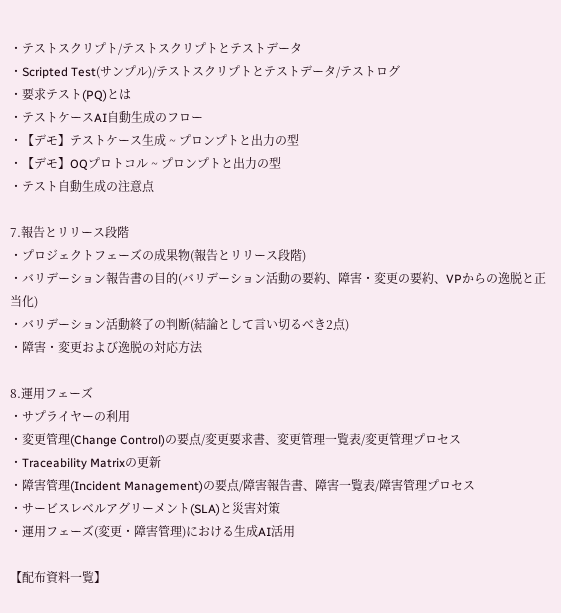・テストスクリプト/テストスクリプトとテストデータ
・Scripted Test(サンプル)/テストスクリプトとテストデータ/テストログ
・要求テスト(PQ)とは
・テストケースAI自動生成のフロー
・【デモ】テストケース生成 ~ プロンプトと出力の型
・【デモ】OQプロトコル ~ プロンプトと出力の型
・テスト自動生成の注意点

7.報告とリリース段階
・プロジェクトフェーズの成果物(報告とリリース段階)
・バリデーション報告書の目的(バリデーション活動の要約、障害・変更の要約、VPからの逸脱と正当化)
・バリデーション活動終了の判断(結論として言い切るべき2点)
・障害・変更および逸脱の対応方法

8.運用フェーズ
・サプライヤーの利用
・変更管理(Change Control)の要点/変更要求書、変更管理一覧表/変更管理プロセス
・Traceability Matrixの更新
・障害管理(Incident Management)の要点/障害報告書、障害一覧表/障害管理プロセス
・サービスレベルアグリーメント(SLA)と災害対策
・運用フェーズ(変更・障害管理)における生成AI活用

【配布資料一覧】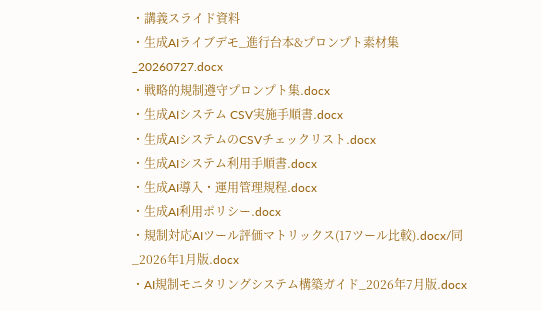・講義スライド資料
・生成AIライブデモ_進行台本&プロンプト素材集_20260727.docx
・戦略的規制遵守プロンプト集.docx
・生成AIシステム CSV実施手順書.docx
・生成AIシステムのCSVチェックリスト.docx
・生成AIシステム利用手順書.docx
・生成AI導入・運用管理規程.docx
・生成AI利用ポリシー.docx
・規制対応AIツール評価マトリックス(17ツール比較).docx/同_2026年1月版.docx
・AI規制モニタリングシステム構築ガイド_2026年7月版.docx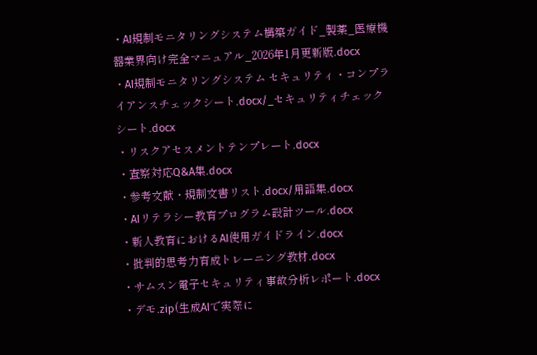・AI規制モニタリングシステム構築ガイド_製薬_医療機器業界向け完全マニュアル_2026年1月更新版.docx
・AI規制モニタリングシステム セキュリティ・コンプライアンスチェックシート.docx/_セキュリティチェックシート.docx
・リスクアセスメントテンプレート.docx
・査察対応Q&A集.docx
・参考文献・規制文書リスト.docx/用語集.docx
・AIリテラシー教育プログラム設計ツール.docx
・新人教育におけるAI使用ガイドライン.docx
・批判的思考力育成トレーニング教材.docx
・サムスン電子セキュリティ事故分析レポート.docx
・デモ.zip(生成AIで実際に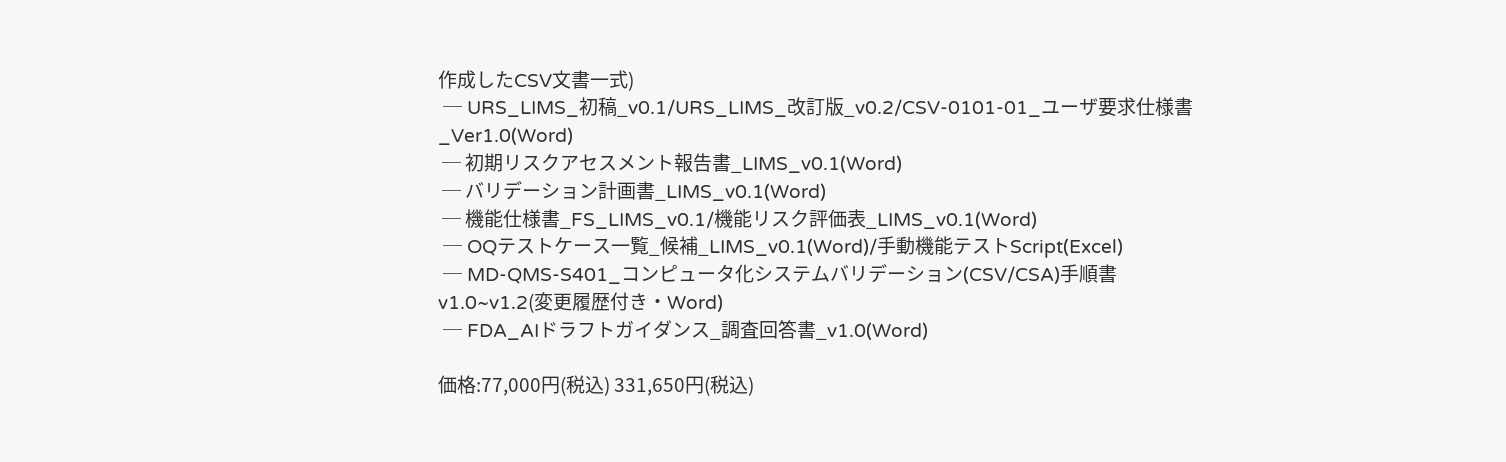作成したCSV文書一式)
 ─ URS_LIMS_初稿_v0.1/URS_LIMS_改訂版_v0.2/CSV-0101-01_ユーザ要求仕様書_Ver1.0(Word)
 ─ 初期リスクアセスメント報告書_LIMS_v0.1(Word)
 ─ バリデーション計画書_LIMS_v0.1(Word)
 ─ 機能仕様書_FS_LIMS_v0.1/機能リスク評価表_LIMS_v0.1(Word)
 ─ OQテストケース一覧_候補_LIMS_v0.1(Word)/手動機能テストScript(Excel)
 ─ MD-QMS-S401_コンピュータ化システムバリデーション(CSV/CSA)手順書 v1.0~v1.2(変更履歴付き・Word)
 ─ FDA_AIドラフトガイダンス_調査回答書_v1.0(Word)

価格:77,000円(税込) 331,650円(税込)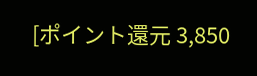[ポイント還元 3,850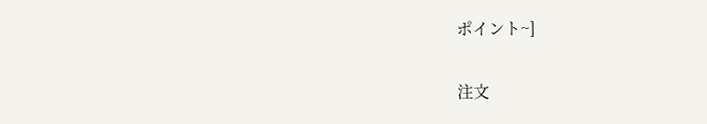ポイント~]

注文